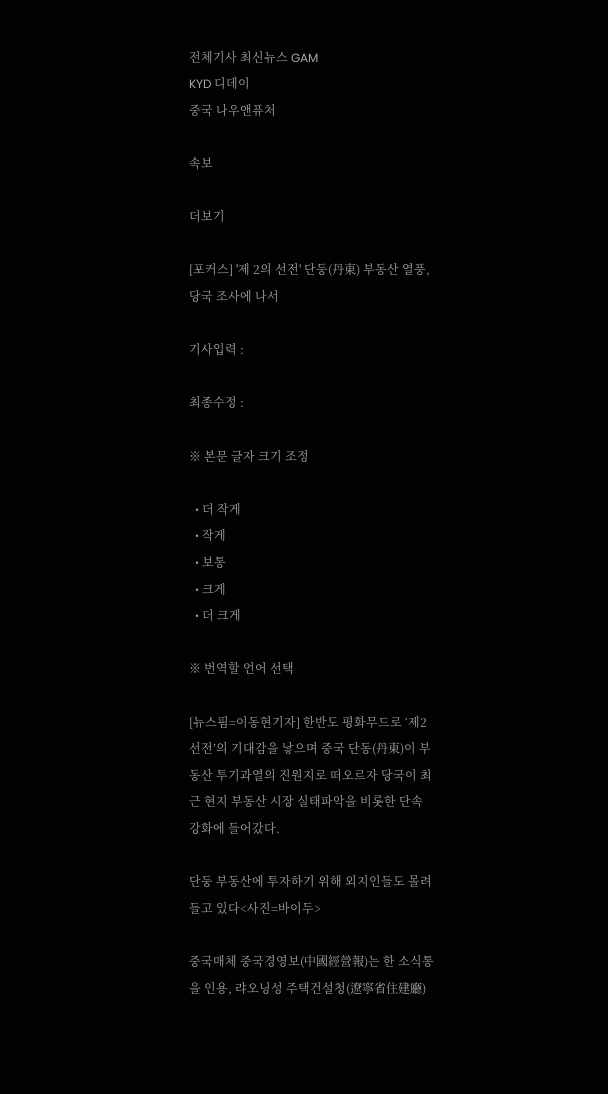전체기사 최신뉴스 GAM
KYD 디데이
중국 나우앤퓨처

속보

더보기

[포커스] '제 2의 선전' 단둥(丹東) 부동산 열풍, 당국 조사에 나서

기사입력 :

최종수정 :

※ 본문 글자 크기 조정

  • 더 작게
  • 작게
  • 보통
  • 크게
  • 더 크게

※ 번역할 언어 선택

[뉴스핌=이동현기자] 한반도 평화무드로 ‘제2 선전’의 기대감을 낳으며 중국 단동(丹東)이 부동산 투기과열의 진원지로 떠오르자 당국이 최근 현지 부동산 시장 실태파악을 비롯한 단속 강화에 들어갔다.

단둥 부동산에 투자하기 위해 외지인들도 몰려들고 있다<사진=바이두>

중국매체 중국경영보(中國經營報)는 한 소식통을 인용, 랴오닝성 주택건설청(遼寧省住建廳)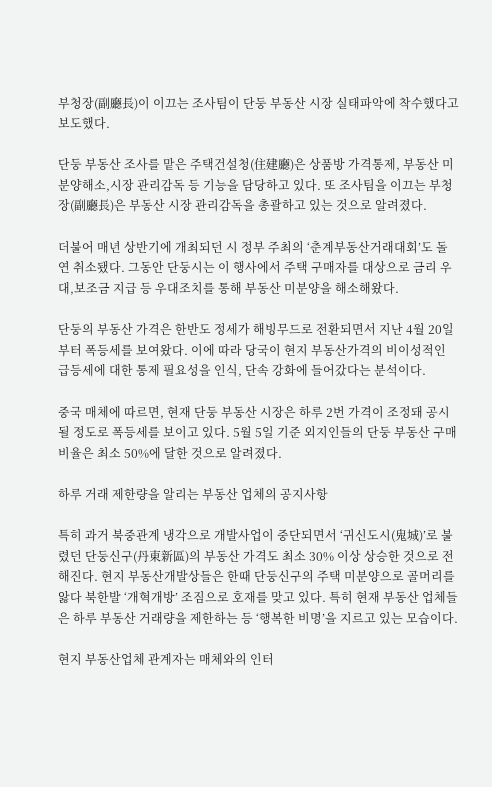부청장(副廳長)이 이끄는 조사팀이 단둥 부동산 시장 실태파악에 착수했다고 보도했다.

단둥 부동산 조사를 맡은 주택건설청(住建廳)은 상품방 가격통제, 부동산 미분양해소,시장 관리감독 등 기능을 담당하고 있다. 또 조사팀을 이끄는 부청장(副廳長)은 부동산 시장 관리감독을 총괄하고 있는 것으로 알려졌다.

더불어 매년 상반기에 개최되던 시 정부 주최의 ‘춘계부동산거래대회’도 돌연 취소됐다. 그동안 단둥시는 이 행사에서 주택 구매자를 대상으로 금리 우대,보조금 지급 등 우대조치를 통해 부동산 미분양을 해소해왔다.

단둥의 부동산 가격은 한반도 정세가 해빙무드로 전환되면서 지난 4월 20일부터 폭등세를 보여왔다. 이에 따라 당국이 현지 부동산가격의 비이성적인 급등세에 대한 통제 필요성을 인식, 단속 강화에 들어갔다는 분석이다.

중국 매체에 따르면, 현재 단둥 부동산 시장은 하루 2번 가격이 조정돼 공시될 정도로 폭등세를 보이고 있다. 5월 5일 기준 외지인들의 단둥 부동산 구매비율은 최소 50%에 달한 것으로 알려졌다.

하루 거래 제한량을 알리는 부동산 업체의 공지사항

특히 과거 북중관계 냉각으로 개발사업이 중단되면서 ‘귀신도시(鬼城)’로 불렸던 단둥신구(丹東新區)의 부동산 가격도 최소 30% 이상 상승한 것으로 전해진다. 현지 부동산개발상들은 한때 단둥신구의 주택 미분양으로 골머리를 앓다 북한발 ‘개혁개방’ 조짐으로 호재를 맞고 있다. 특히 현재 부동산 업체들은 하루 부동산 거래량을 제한하는 등 ‘행복한 비명’을 지르고 있는 모습이다.

현지 부동산업체 관계자는 매체와의 인터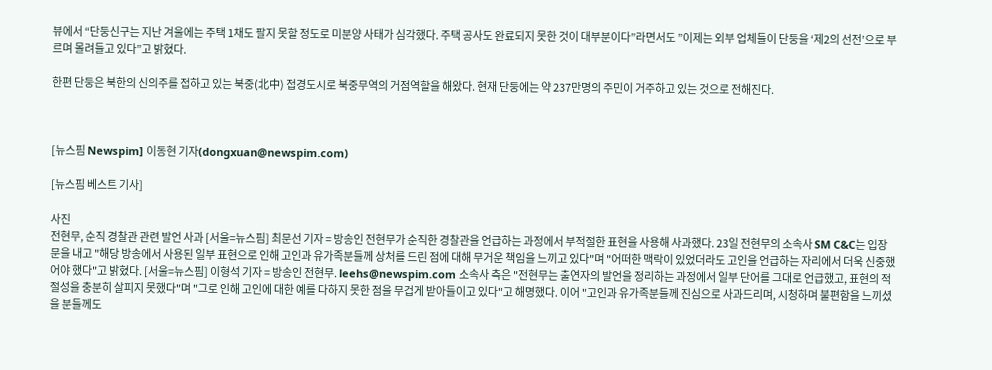뷰에서 “단둥신구는 지난 겨울에는 주택 1채도 팔지 못할 정도로 미분양 사태가 심각했다. 주택 공사도 완료되지 못한 것이 대부분이다”라면서도 ”이제는 외부 업체들이 단둥을 ‘제2의 선전’으로 부르며 몰려들고 있다”고 밝혔다.

한편 단둥은 북한의 신의주를 접하고 있는 북중(北中) 접경도시로 북중무역의 거점역할을 해왔다. 현재 단둥에는 약 237만명의 주민이 거주하고 있는 것으로 전해진다.



[뉴스핌 Newspim] 이동현 기자(dongxuan@newspim.com)

[뉴스핌 베스트 기사]

사진
전현무, 순직 경찰관 관련 발언 사과 [서울=뉴스핌] 최문선 기자 = 방송인 전현무가 순직한 경찰관을 언급하는 과정에서 부적절한 표현을 사용해 사과했다. 23일 전현무의 소속사 SM C&C는 입장문을 내고 "해당 방송에서 사용된 일부 표현으로 인해 고인과 유가족분들께 상처를 드린 점에 대해 무거운 책임을 느끼고 있다"며 "어떠한 맥락이 있었더라도 고인을 언급하는 자리에서 더욱 신중했어야 했다"고 밝혔다. [서울=뉴스핌] 이형석 기자 = 방송인 전현무. leehs@newspim.com 소속사 측은 "전현무는 출연자의 발언을 정리하는 과정에서 일부 단어를 그대로 언급했고, 표현의 적절성을 충분히 살피지 못했다"며 "그로 인해 고인에 대한 예를 다하지 못한 점을 무겁게 받아들이고 있다"고 해명했다. 이어 "고인과 유가족분들께 진심으로 사과드리며, 시청하며 불편함을 느끼셨을 분들께도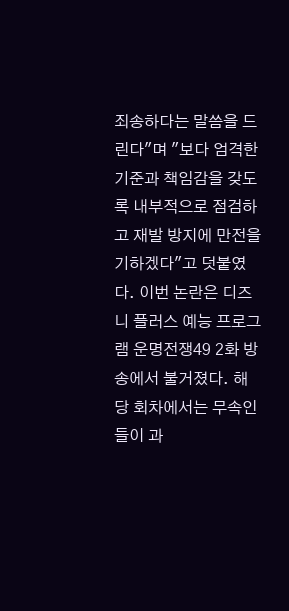죄송하다는 말씀을 드린다"며 "보다 엄격한 기준과 책임감을 갖도록 내부적으로 점검하고 재발 방지에 만전을 기하겠다"고 덧붙였다. 이번 논란은 디즈니 플러스 예능 프로그램 운명전쟁49 2화 방송에서 불거졌다. 해당 회차에서는 무속인들이 과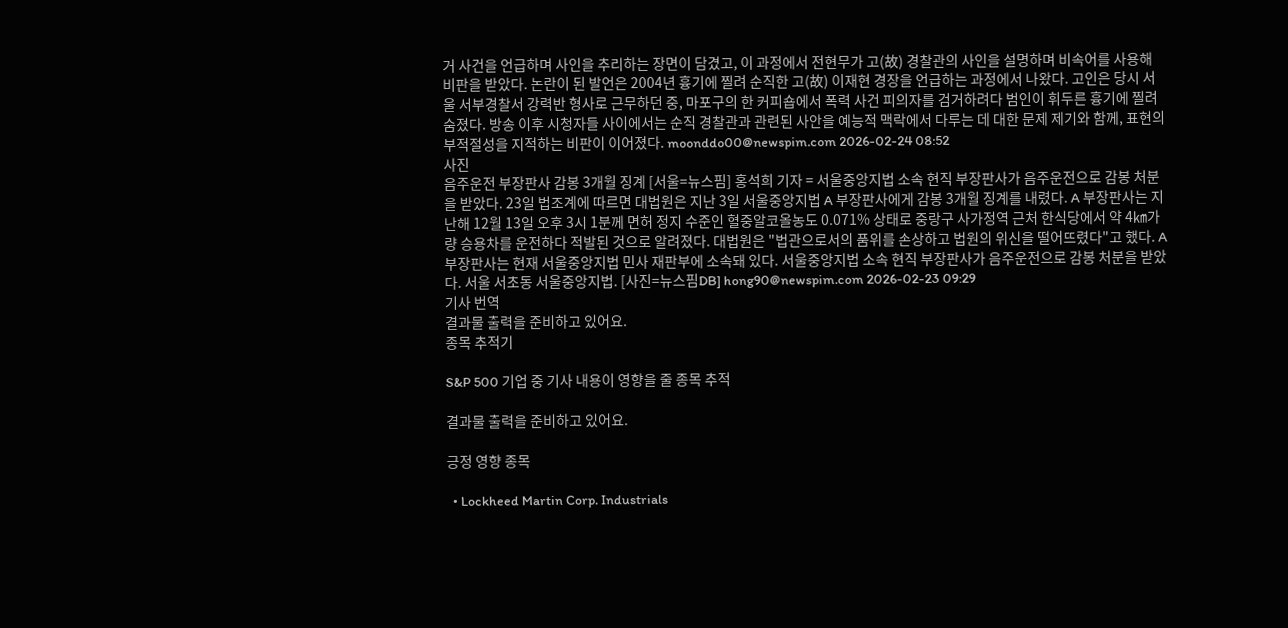거 사건을 언급하며 사인을 추리하는 장면이 담겼고, 이 과정에서 전현무가 고(故) 경찰관의 사인을 설명하며 비속어를 사용해 비판을 받았다. 논란이 된 발언은 2004년 흉기에 찔려 순직한 고(故) 이재현 경장을 언급하는 과정에서 나왔다. 고인은 당시 서울 서부경찰서 강력반 형사로 근무하던 중, 마포구의 한 커피숍에서 폭력 사건 피의자를 검거하려다 범인이 휘두른 흉기에 찔려 숨졌다. 방송 이후 시청자들 사이에서는 순직 경찰관과 관련된 사안을 예능적 맥락에서 다루는 데 대한 문제 제기와 함께, 표현의 부적절성을 지적하는 비판이 이어졌다. moonddo00@newspim.com 2026-02-24 08:52
사진
음주운전 부장판사 감봉 3개월 징계 [서울=뉴스핌] 홍석희 기자 = 서울중앙지법 소속 현직 부장판사가 음주운전으로 감봉 처분을 받았다. 23일 법조계에 따르면 대법원은 지난 3일 서울중앙지법 A 부장판사에게 감봉 3개월 징계를 내렸다. A 부장판사는 지난해 12월 13일 오후 3시 1분께 면허 정지 수준인 혈중알코올농도 0.071% 상태로 중랑구 사가정역 근처 한식당에서 약 4㎞가량 승용차를 운전하다 적발된 것으로 알려졌다. 대법원은 "법관으로서의 품위를 손상하고 법원의 위신을 떨어뜨렸다"고 했다. A 부장판사는 현재 서울중앙지법 민사 재판부에 소속돼 있다. 서울중앙지법 소속 현직 부장판사가 음주운전으로 감봉 처분을 받았다. 서울 서초동 서울중앙지법. [사진=뉴스핌DB] hong90@newspim.com 2026-02-23 09:29
기사 번역
결과물 출력을 준비하고 있어요.
종목 추적기

S&P 500 기업 중 기사 내용이 영향을 줄 종목 추적

결과물 출력을 준비하고 있어요.

긍정 영향 종목

  • Lockheed Martin Corp. Industrials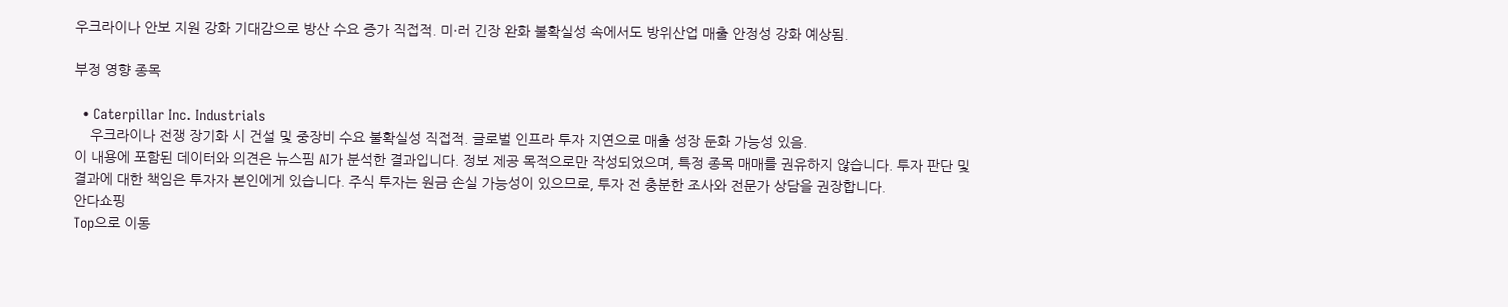우크라이나 안보 지원 강화 기대감으로 방산 수요 증가 직접적. 미·러 긴장 완화 불확실성 속에서도 방위산업 매출 안정성 강화 예상됨.

부정 영향 종목

  • Caterpillar Inc. Industrials
    우크라이나 전쟁 장기화 시 건설 및 중장비 수요 불확실성 직접적. 글로벌 인프라 투자 지연으로 매출 성장 둔화 가능성 있음.
이 내용에 포함된 데이터와 의견은 뉴스핌 AI가 분석한 결과입니다. 정보 제공 목적으로만 작성되었으며, 특정 종목 매매를 권유하지 않습니다. 투자 판단 및 결과에 대한 책임은 투자자 본인에게 있습니다. 주식 투자는 원금 손실 가능성이 있으므로, 투자 전 충분한 조사와 전문가 상담을 권장합니다.
안다쇼핑
Top으로 이동